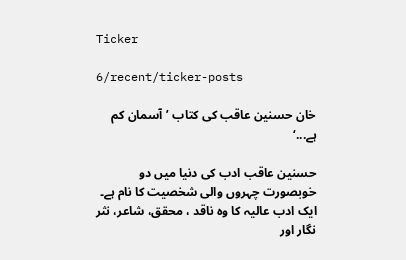Ticker

6/recent/ticker-posts

خان حسنین عاقب کی کتاب ’آسمان کم ہے...‘

حسنین عاقب ادب کی دنیا میں دو خوبصورت چہروں والی شخصیت کا نام ہے۔ ایک ادب عالیہ کا وہ ناقد ، محقق، شاعر، نثر نگار اور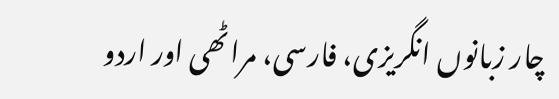چار زبانوں انگریزی، فارسی، مراٹھی اور اردو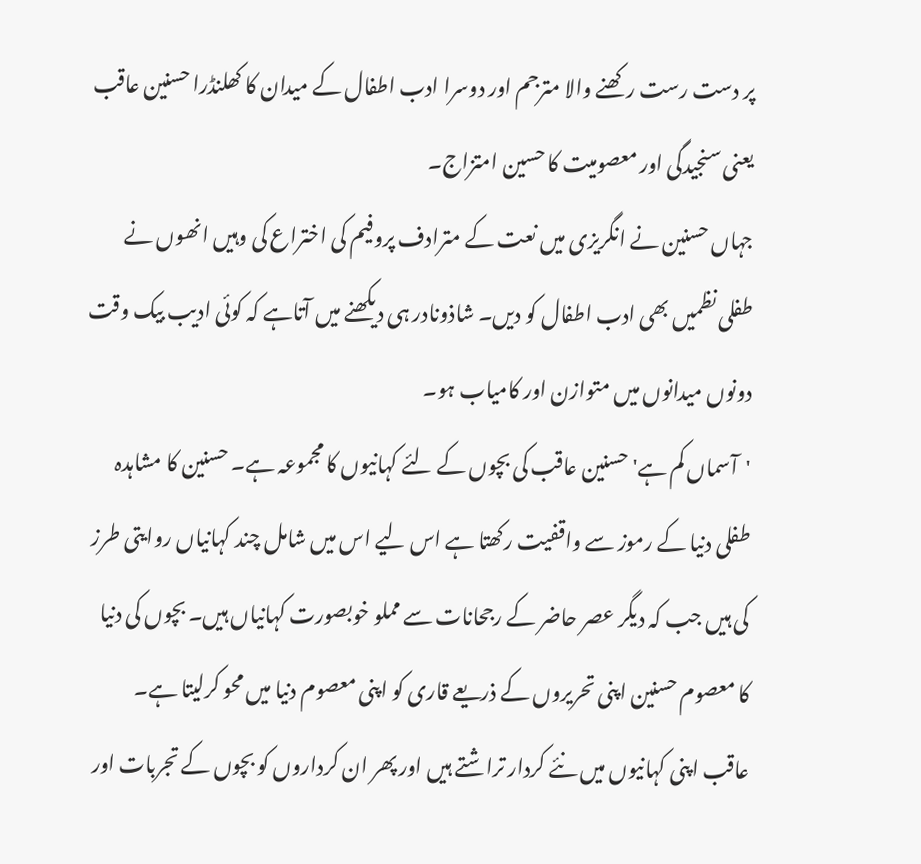پر دست رست رکھنے والا مترجم اور دوسرا ادب اطفال کے میدان کا کھلنڈرا حسنین عاقب یعنی سنجیدگی اور معصومیت کا حسین امتزاج۔
جہاں حسنین نے انگریزی میں نعت کے مترادف پروفیم کی اختراع کی وہیں انھوں نے طفلی نظمیں بھی ادب اطفال کو دیں۔ شاذونادر ہی دیکھنے میں آتاہے کہ کوئی ادیب بیک وقت دونوں میدانوں میں متوازن اور کامیاب ہو۔
'آسماں کم ہے' حسنین عاقب کی بچوں کے لئے کہانیوں کا مجموعہ ہے۔ حسنین کا مشاہدہ طفلی دنیا کے رموز سے واقفیت رکھتا ہے اس لیے اس میں شامل چند کہانیاں روایتی طرز کی ہیں جب کہ دیگر عصر حاضر کے رجحانات سے مملو خوبصورت کہانیاں ہیں۔ بچوں کی دنیا کا معصوم حسنین اپنی تحریروں کے ذریعے قاری کو اپنی معصوم دنیا میں محو کرلیتا ہے۔ عاقب اپنی کہانیوں میں نئے کردار تراشتے ہیں اور پھر ان کرداروں کو بچوں کے تجربات اور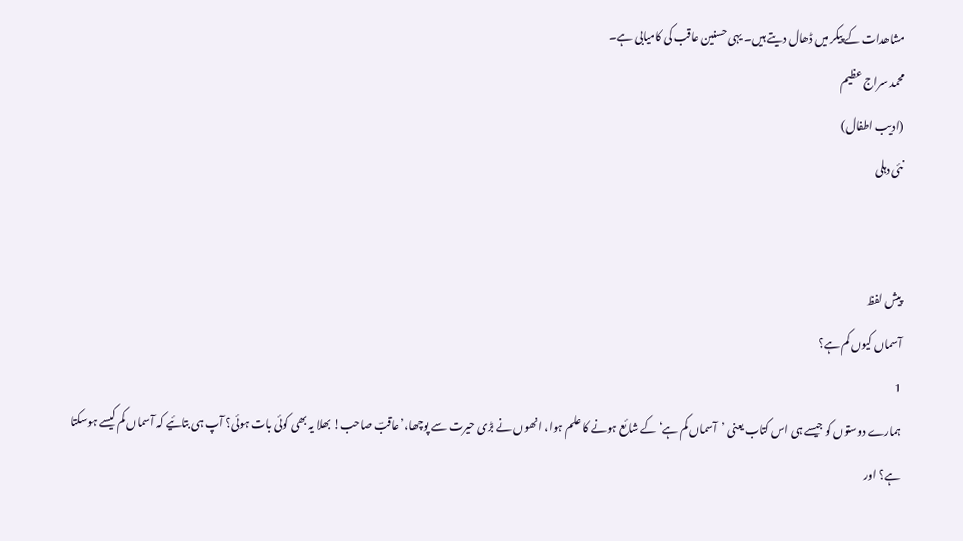مشاھدات کے پیکر میں ڈھال دیتے ہیں۔ یہی حسنین عاقب کی کامیابی ہے۔
محمد سراج عظیم
(ادیب اطفال)
نئی دہلی


پیش لفظ
آسماں کیوں کم ہے؟
1
ہمارے دوستوں کو جیسے ہی اس کتاب یعنی ’آسماں کم ہے‘ کے شائع ہونے کا علم ہوا، انھوں نے بڑی حیرت سے پوچھا،’عاقبؔ صاحب! بھلا یہ بھی کوئی بات ہوئی؟ آپ ہی بتائیے کہ آسماں کم کیسے ہوسکتا ہے؟ اور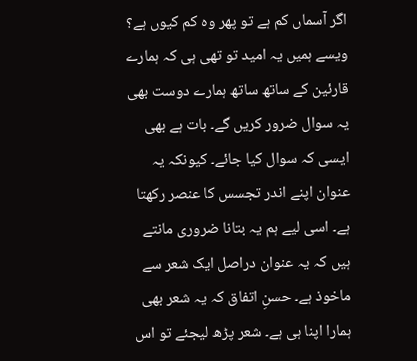اگر آسماں کم ہے تو پھر وہ کم کیوں ہے؟
ویسے ہمیں یہ امید تو تھی ہی کہ ہمارے قارئین کے ساتھ ساتھ ہمارے دوست بھی یہ سوال ضرور کریں گے۔ بات ہے بھی ایسی کہ سوال کیا جائے۔ کیونکہ یہ عنوان اپنے اندر تجسس کا عنصر رکھتا ہے۔ اسی لیے ہم یہ بتانا ضروری مانتے ہیں کہ یہ عنوان دراصل ایک شعر سے ماخوذ ہے۔ حسنِ اتفاق کہ یہ شعر بھی ہمارا اپنا ہی ہے۔ شعر پڑھ لیجئے تو اس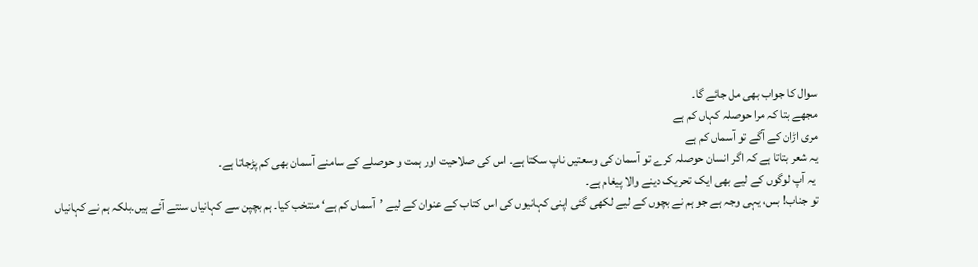سوال کا جواب بھی مل جائے گا۔
مجھے بتا کہ مرا حوصلہ کہاں کم ہے
مری اڑان کے آگے تو آسماں کم ہے
یہ شعر بتاتا ہے کہ اگر انسان حوصلہ کرے تو آسمان کی وسعتیں ناپ سکتا ہے۔ اس کی صلاحیت اور ہمت و حوصلے کے سامنے آسمان بھی کم پڑجاتا ہے۔
 یہ آپ لوگوں کے لیے بھی ایک تحریک دینے والا پیغام ہے۔
تو جناب! بس، یہی وجہ ہے جو ہم نے بچوں کے لیے لکھی گئی اپنی کہانیوں کی اس کتاب کے عنوان کے لیے ’آسماں کم ہے‘ منتخب کیا۔ ہم بچپن سے کہانیاں سنتے آئے ہیں۔بلکہ ہم نے کہانیاں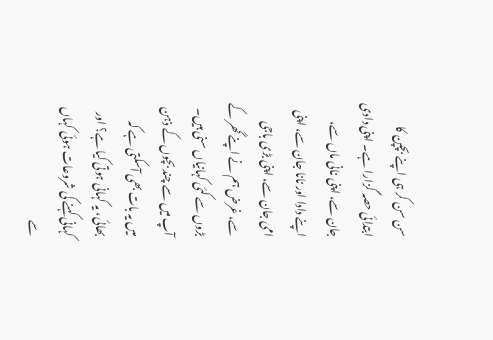سن سن کر ہی اپنے بچپن کا ابتدائی حصہ گزارا ہے۔ اپنی دادی جان سے، اپنی نانی ماں سے، اپنے دادا اور نانا جان سے، اپنی امی جان سے، اپنی بڑی باجی سے، غرض ہم نے اپنے گھر کے بڑوں سے کئی کہانیاں سنی ہیں۔ آپ میں سے چند بچوں کے ذہن میں یہ بات بھی آسکتی ہے کہ بھائی، یہ کہانی ہوتی کیا ہے؟ اور کہانی کہنے کی شروعات ہوئی کہاں سے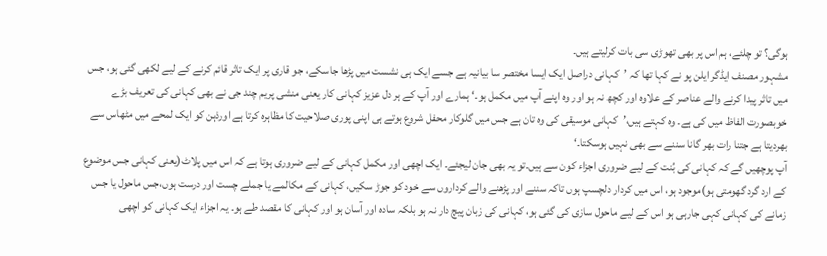ہوگی؟ تو چلئے، ہم اس پر بھی تھوڑی سی بات کرلیتے ہیں۔
مشہور مصنف ایڈگر ایلن پو نے کہا تھا کہ ’کہانی دراصل ایک ایسا مختصر سا بیانیہ ہے جسے ایک ہی نشست میں پڑھا جاسکے، جو قاری پر ایک تاثر قائم کرنے کے لیے لکھی گئی ہو، جس میں تاثر پیدا کرنے والے عناصر کے علاوہ اور کچھ نہ ہو اور وہ اپنے آپ میں مکمل ہو۔‘ ہمارے اور آپ کے ہر دل عزیز کہانی کار یعنی منشی پریم چند جی نے بھی کہانی کی تعریف بڑے خوبصورت الفاظ میں کی ہے۔ وہ کہتے ہیں،’کہانی موسیقی کی وہ تان ہے جس میں گلوکار محفل شروع ہوتے ہی اپنی پوری صلاحیت کا مظاہرہ کرتا ہے اورذہن کو ایک لمحے میں مٹھاس سے بھردیتا ہے جتنا رات بھر گانا سننے سے بھی نہیں ہوسکتا۔‘
آپ پوچھیں گے کہ کہانی کی بُنت کے لیے ضروری اجزاء کون سے ہیں۔تو یہ بھی جان لیجئے۔ ایک اچھی اور مکمل کہانی کے لیے ضروری ہوتا ہے کہ اس میں پلاٹ(یعنی کہانی جس موضوع کے ارد گرد گھومتی ہو)موجود ہو، اس میں کردار دلچسپ ہوں تاکہ سننے اور پڑھنے والے کرداروں سے خود کو جوڑ سکیں، کہانی کے مکالمے یا جملے چست اور درست ہوں،جس ماحول یا جس زمانے کی کہانی کہی جارہی ہو اس کے لیے ماحول سازی کی گئی ہو، کہانی کی زبان پیچ دار نہ ہو بلکہ سادہ اور آسان ہو اور کہانی کا مقصد طے ہو۔ یہ اجزاء ایک کہانی کو اچھی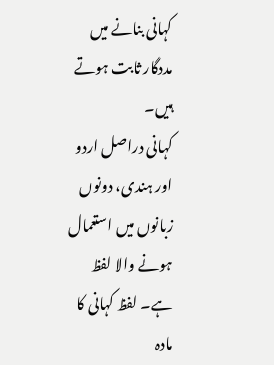کہانی بنانے میں مددگار ثابت ہوتے ہیں۔
کہانی دراصل اردو اور ہندی، دونوں زبانوں میں استعمال ہونے والا لفظ ہے۔ لفظ کہانی کا مادہ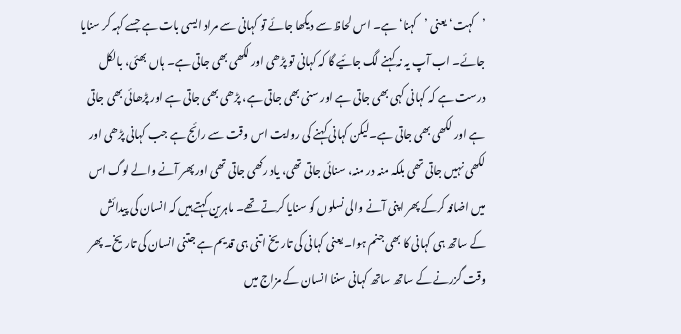’کہت‘ یعنی ’کہنا‘ ہے۔ اس لحاظ سے دیکھا جائے تو کہانی سے مراد ایسی بات ہے جسے کہہ کر سنایا جائے۔ اب آپ یہ نہ کہنے لگ جائیے گا کہ کہانی تو پڑھی اور لکھی بھی جاتی ہے۔ ہاں بھئی، بالکل درست ہے کہ کہانی کہی بھی جاتی ہے اور سنی بھی جاتی ہے، پڑھی بھی جاتی ہے اور پڑھائی بھی جاتی ہے اور لکھی بھی جاتی ہے۔لیکن کہانی کہنے کی روایت اس وقت سے رائج ہے جب کہانی پڑھی اور لکھی نہیں جاتی تھی بلکہ منہ در منہ، سنائی جاتی تھی، یاد رکھی جاتی تھی اور پھر آنے والے لوگ اس میں اضافہ کرکے پھر اپنی آنے والی نسلوں کو سنایا کرتے تھے۔ ماہرین کہتے ہیں کہ انسان کی پیدائش کے ساتھ ہی کہانی کا بھی جنم ہوا۔ یعنی کہانی کی تاریخ اتنی ہی قدیم ہے جتنی انسان کی تاریخ۔ پھر وقت گزرنے کے ساتھ ساتھ کہانی سننا انسان کے مزاج میں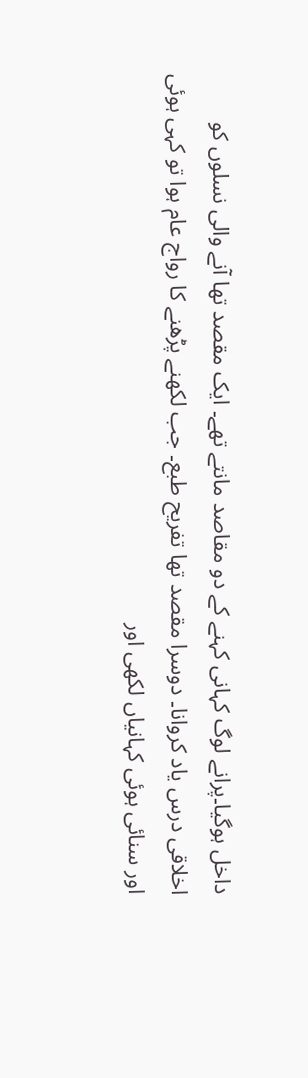داخل ہوگیا۔پرانے لوگ کہانی کہنے کے دو مقاصد مانتے تھے۔ ایک مقصد تھا آنے والی نسلوں کو اخلاقی درس یاد کروانا۔ دوسرا مقصد تھا تفریح طبع۔ جب لکھنے پڑھنے کا رواج عام ہوا تو کہی ہوئی اور سنائی ہوئی کہانیاں لکھی اور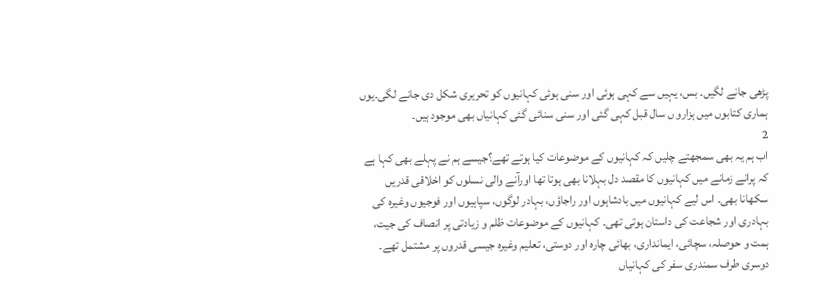پڑھی جانے لگیں۔ بس، یہیں سے کہی ہوئی اور سنی ہوئی کہانیوں کو تحریری شکل دی جانے لگی۔یوں ہماری کتابوں میں ہزارو ں سال قبل کہی گئی اور سنی سنائی گئی کہانیاں بھی موجود ہیں۔
2
اب ہم یہ بھی سمجھتے چلیں کہ کہانیوں کے موضوعات کیا ہوتے تھے؟جیسے ہم نے پہلے بھی کہا ہے کہ پرانے زمانے میں کہانیوں کا مقصد دل بہلانا بھی ہوتا تھا اورآنے والی نسلوں کو اخلاقی قدریں سکھانا بھی۔ اس لیے کہانیوں میں بادشاہوں اور راجاؤں، بہادر لوگوں، سپاہیوں اور فوجیوں وغیرہ کی بہادری اور شجاعت کی داستان ہوتی تھی۔ کہانیوں کے موضوعات ظلم و زیادتی پر انصاف کی جیت، ہمت و حوصلہ، سچائی، ایمانداری، بھائی چارہ اور دوستی، تعلیم وغیرہ جیسی قدروں پر مشتمل تھے۔ دوسری طرف سمندری سفر کی کہانیاں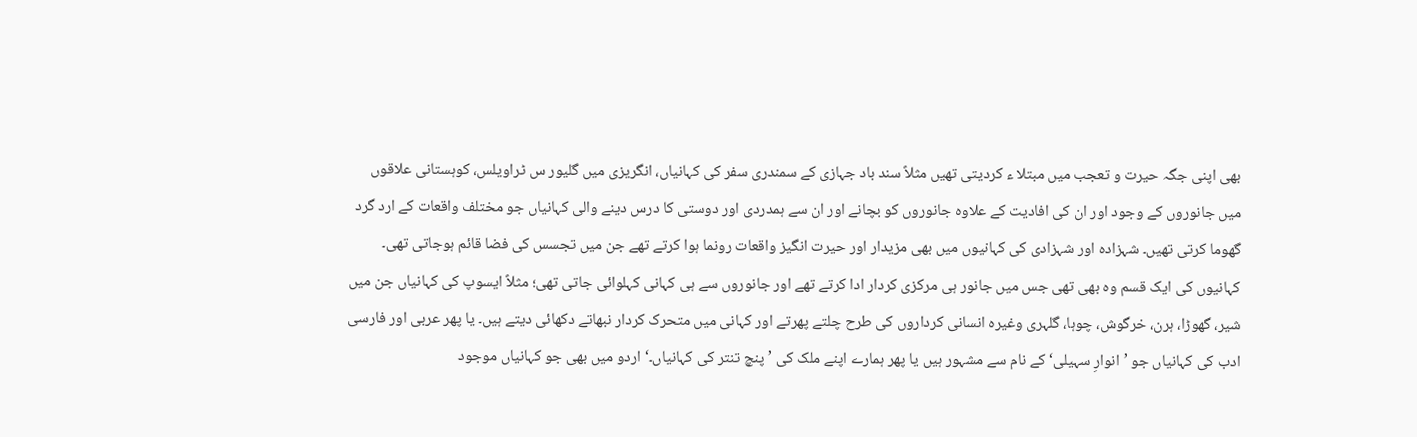بھی اپنی جگہ حیرت و تعجب میں مبتلا ء کردیتی تھیں مثلاً سند باد جہازی کے سمندری سفر کی کہانیاں، انگریزی میں گلیور س ٹراویلس، کوہستانی علاقوں میں جانوروں کے وجود اور ان کی افادیت کے علاوہ جانوروں کو بچانے اور ان سے ہمدردی اور دوستی کا درس دینے والی کہانیاں جو مختلف واقعات کے ارد گرد گھوما کرتی تھیں۔ شہزادہ اور شہزادی کی کہانیوں میں بھی مزیدار اور حیرت انگیز واقعات رونما ہوا کرتے تھے جن میں تجسس کی فضا قائم ہوجاتی تھی۔ کہانیوں کی ایک قسم وہ بھی تھی جس میں جانور ہی مرکزی کردار ادا کرتے تھے اور جانوروں سے ہی کہانی کہلوائی جاتی تھی؛ مثلاً ایسوپ کی کہانیاں جن میں شیر، گھوڑا، ہرن، خرگوش، چوہا، گلہری وغیرہ انسانی کرداروں کی طرح چلتے پھرتے اور کہانی میں متحرک کردار نبھاتے دکھائی دیتے ہیں۔ یا پھر عربی اور فارسی ادب کی کہانیاں جو ’انوارِ سہیلی‘ کے نام سے مشہور ہیں یا پھر ہمارے اپنے ملک کی ’پنچ تنتر کی کہانیاں۔‘ اردو میں بھی جو کہانیاں موجود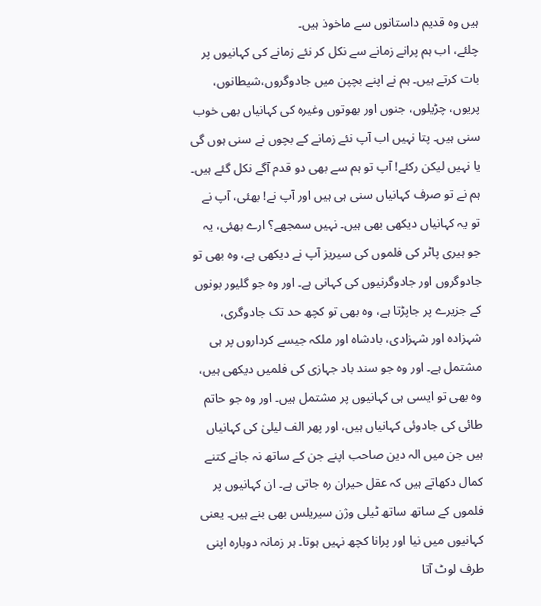ہیں وہ قدیم داستانوں سے ماخوذ ہیں۔
چلئے، اب ہم پرانے زمانے سے نکل کر نئے زمانے کی کہانیوں پر بات کرتے ہیں۔ ہم نے اپنے بچپن میں جادوگروں،شیطانوں، پریوں، چڑیلوں، جنوں اور بھوتوں وغیرہ کی کہانیاں بھی خوب سنی ہیں۔ پتا نہیں اب آپ نئے زمانے کے بچوں نے سنی ہوں گی یا نہیں لیکن رکئے! آپ تو ہم سے بھی دو قدم آگے نکل گئے ہیں۔ ہم نے تو صرف کہانیاں سنی ہی ہیں اور آپ نے! بھئی، آپ نے تو یہ کہانیاں دیکھی بھی ہیں۔ نہیں سمجھے؟ ارے بھئی، یہ جو ہیری پاٹر کی فلموں کی سیریز آپ نے دیکھی ہے، وہ بھی تو جادوگروں اور جادوگرنیوں کی کہانی ہے۔ اور وہ جو گلیور بونوں کے جزیرے پر جاپڑتا ہے، وہ بھی تو کچھ حد تک جادوگری، شہزادہ اور شہزادی، بادشاہ اور ملکہ جیسے کرداروں پر ہی مشتمل ہے۔ اور وہ جو سند باد جہازی کی فلمیں دیکھی ہیں، وہ بھی تو ایسی ہی کہانیوں پر مشتمل ہیں۔ اور وہ جو حاتم طائی کی جادوئی کہانیاں ہیں، اور پھر الف لیلیٰ کی کہانیاں ہیں جن میں الہ دین صاحب اپنے جن کے ساتھ نہ جانے کتنے کمال دکھاتے ہیں کہ عقل حیران رہ جاتی ہے۔ ان کہانیوں پر فلموں کے ساتھ ساتھ ٹیلی وژن سیریلس بھی بنے ہیں۔ یعنی کہانیوں میں نیا اور پرانا کچھ نہیں ہوتا۔ ہر زمانہ دوبارہ اپنی طرف لوٹ آتا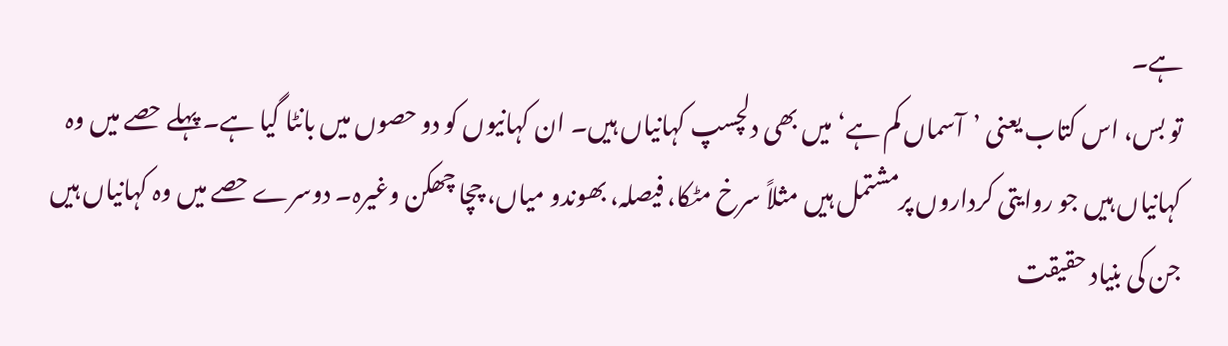ہے۔
تو بس، اس کتاب یعنی ’آسماں کم ہے‘ میں بھی دلچسپ کہانیاں ہیں۔ ان کہانیوں کو دو حصوں میں بانٹا گیا ہے۔ پہلے حصے میں وہ کہانیاں ہیں جو روایتی کرداروں پرمشتمل ہیں مثلاً سرخ مٹکا، فیصلہ، بھوندو میاں، چچا چھکن وغیرہ۔ دوسرے حصے میں وہ کہانیاں ہیں جن کی بنیاد حقیقت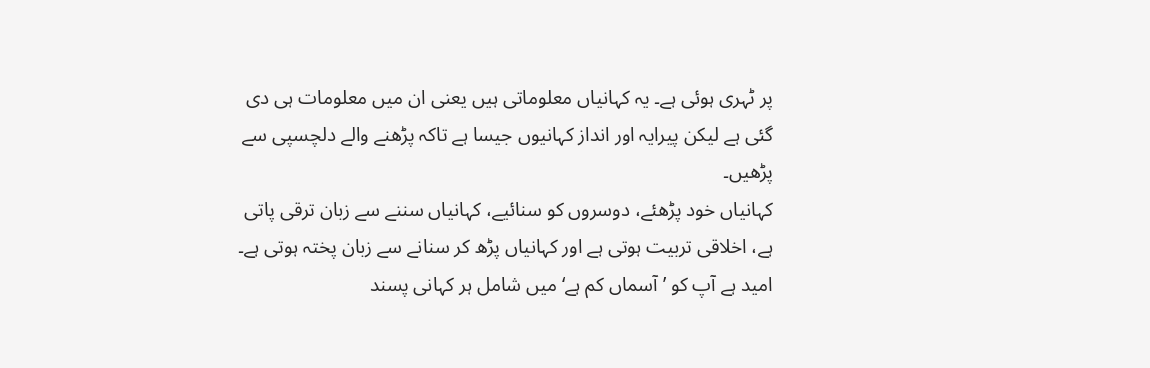پر ٹہری ہوئی ہے۔ یہ کہانیاں معلوماتی ہیں یعنی ان میں معلومات ہی دی گئی ہے لیکن پیرایہ اور انداز کہانیوں جیسا ہے تاکہ پڑھنے والے دلچسپی سے پڑھیں۔
کہانیاں خود پڑھئے، دوسروں کو سنائیے، کہانیاں سننے سے زبان ترقی پاتی
ہے، اخلاقی تربیت ہوتی ہے اور کہانیاں پڑھ کر سنانے سے زبان پختہ ہوتی ہے۔ امید ہے آپ کو ’آسماں کم ہے‘ میں شامل ہر کہانی پسند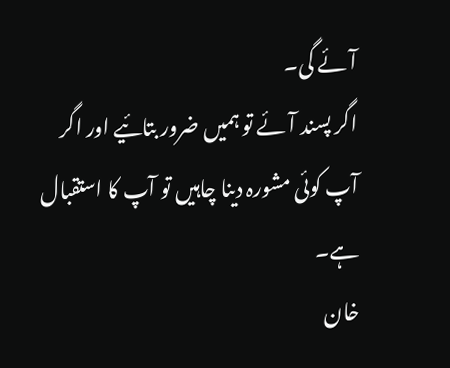آئے گی۔
اگر پسند آئے تو ہمیں ضرور بتائیے اور اگر آپ کوئی مشورہ دینا چاہیں تو آپ کا استقبال ہے۔
خان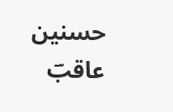حسنین عاقبؔ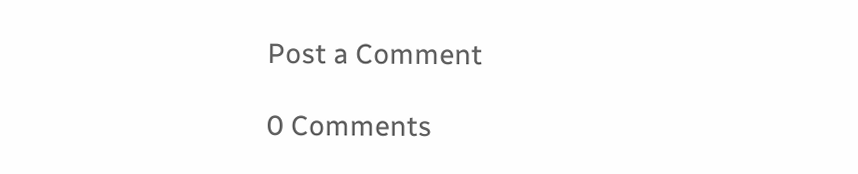Post a Comment

0 Comments